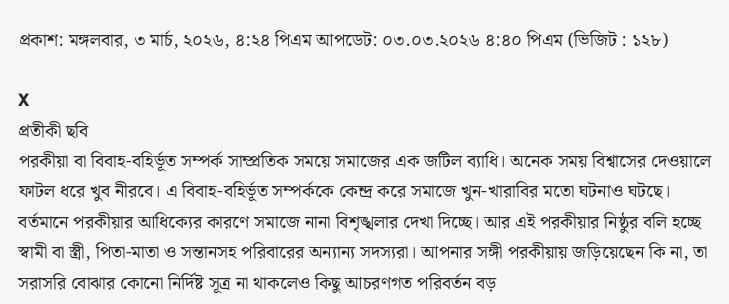প্রকাশ: মঙ্গলবার, ৩ মার্চ, ২০২৬, ৪:২৪ পিএম আপডেট: ০৩.০৩.২০২৬ ৪:৪০ পিএম (ভিজিট : ১২৮)

X
প্রতীকী ছবি
পরকীয়া বা বিবাহ-বহির্ভূত সম্পর্ক সাম্প্রতিক সময়ে সমাজের এক জটিল ব্যাধি। অনেক সময় বিশ্বাসের দেওয়ালে ফাটল ধরে খুব নীরবে। এ বিবাহ-বহির্ভূত সম্পর্ককে কেন্দ্র করে সমাজে খুন-খারাবির মতো ঘটনাও ঘটছে। বর্তমানে পরকীয়ার আধিক্যের কারণে সমাজে নানা বিশৃঙ্খলার দেখা দিচ্ছে। আর এই পরকীয়ার নিষ্ঠুর বলি হচ্ছে স্বামী বা স্ত্রী, পিতা-মাতা ও সন্তানসহ পরিবারের অন্যান্য সদস্যরা। আপনার সঙ্গী পরকীয়ায় জড়িয়েছেন কি না, তা সরাসরি বোঝার কোনো নির্দিষ্ট সূত্র না থাকলেও কিছু আচরণগত পরিবর্তন বড়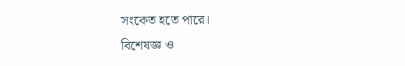সংকেত হতে পারে।
বিশেষজ্ঞ ও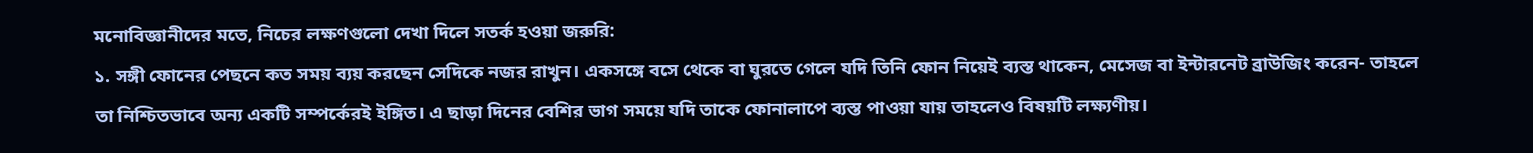মনোবিজ্ঞানীদের মতে, নিচের লক্ষণগুলো দেখা দিলে সতর্ক হওয়া জরুরি:
১. সঙ্গী ফোনের পেছনে কত সময় ব্যয় করছেন সেদিকে নজর রাখুন। একসঙ্গে বসে থেকে বা ঘুরতে গেলে যদি তিনি ফোন নিয়েই ব্যস্ত থাকেন, মেসেজ বা ইন্টারনেট ব্রাউজিং করেন- তাহলে তা নিশ্চিতভাবে অন্য একটি সম্পর্কেরই ইঙ্গিত। এ ছাড়া দিনের বেশির ভাগ সময়ে যদি তাকে ফোনালাপে ব্যস্ত পাওয়া যায় তাহলেও বিষয়টি লক্ষ্যণীয়।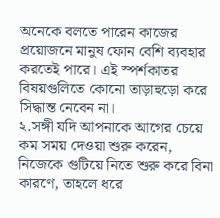অনেকে বলতে পারেন কাজের প্রয়োজনে মানুষ ফোন বেশি ব্যবহার করতেই পারে। এই স্পর্শকাতর বিষয়গুলিতে কোনো তাড়াহুড়ো করে সিদ্ধান্ত নেবেন না।
২.সঙ্গী যদি আপনাকে আগের চেয়ে কম সময় দেওয়া শুরু করেন, নিজেকে গুটিয়ে নিতে শুরু করে বিনা কারণে, তাহলে ধরে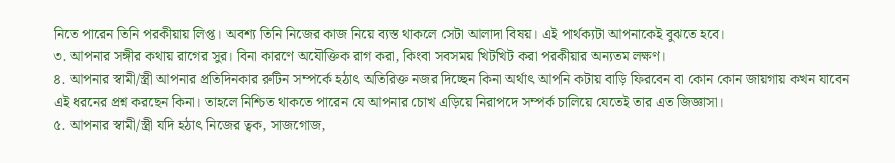নিতে পারেন তিনি পরকীয়ায় লিপ্ত। অবশ্য তিনি নিজের কাজ নিয়ে ব্যস্ত থাকলে সেটা আলাদা বিষয়। এই পার্থক্যটা আপনাকেই বুঝতে হবে।
৩. আপনার সঙ্গীর কথায় রাগের সুর। বিনা কারণে অযৌক্তিক রাগ করা, কিংবা সবসময় খিটখিট করা পরকীয়ার অন্যতম লক্ষণ।
৪. আপনার স্বামী/স্ত্রী আপনার প্রতিদিনকার রুটিন সম্পর্কে হঠাৎ অতিরিক্ত নজর দিচ্ছেন কিনা অর্থাৎ আপনি কটায় বাড়ি ফিরবেন বা কোন কোন জায়গায় কখন যাবেন এই ধরনের প্রশ্ন করছেন কিনা। তাহলে নিশ্চিত থাকতে পারেন যে আপনার চোখ এড়িয়ে নিরাপদে সম্পর্ক চালিয়ে যেতেই তার এত জিজ্ঞাসা।
৫. আপনার স্বামী/স্ত্রী যদি হঠাৎ নিজের ত্বক, সাজগোজ,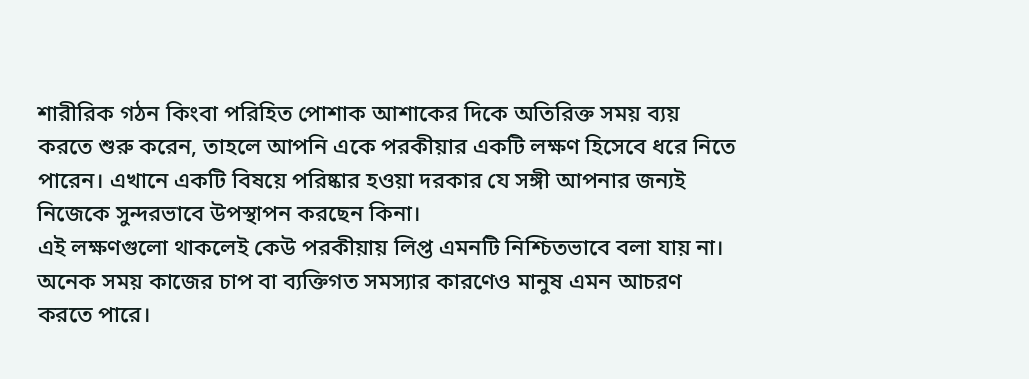শারীরিক গঠন কিংবা পরিহিত পোশাক আশাকের দিকে অতিরিক্ত সময় ব্যয় করতে শুরু করেন, তাহলে আপনি একে পরকীয়ার একটি লক্ষণ হিসেবে ধরে নিতে পারেন। এখানে একটি বিষয়ে পরিষ্কার হওয়া দরকার যে সঙ্গী আপনার জন্যই নিজেকে সুন্দরভাবে উপস্থাপন করছেন কিনা।
এই লক্ষণগুলো থাকলেই কেউ পরকীয়ায় লিপ্ত এমনটি নিশ্চিতভাবে বলা যায় না। অনেক সময় কাজের চাপ বা ব্যক্তিগত সমস্যার কারণেও মানুষ এমন আচরণ করতে পারে।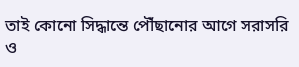তাই কোনো সিদ্ধান্তে পৌঁছানোর আগে সরাসরি ও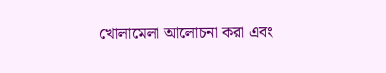খোলামেলা আলোচনা করা এবং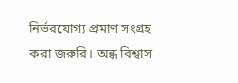নির্ভরযোগ্য প্রমাণ সংগ্রহ করা জরুরি। অন্ধ বিশ্বাস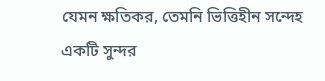যেমন ক্ষতিকর, তেমনি ভিত্তিহীন সন্দেহ একটি সুন্দর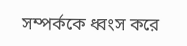সম্পর্ককে ধ্বংস করে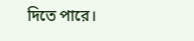দিতে পারে।